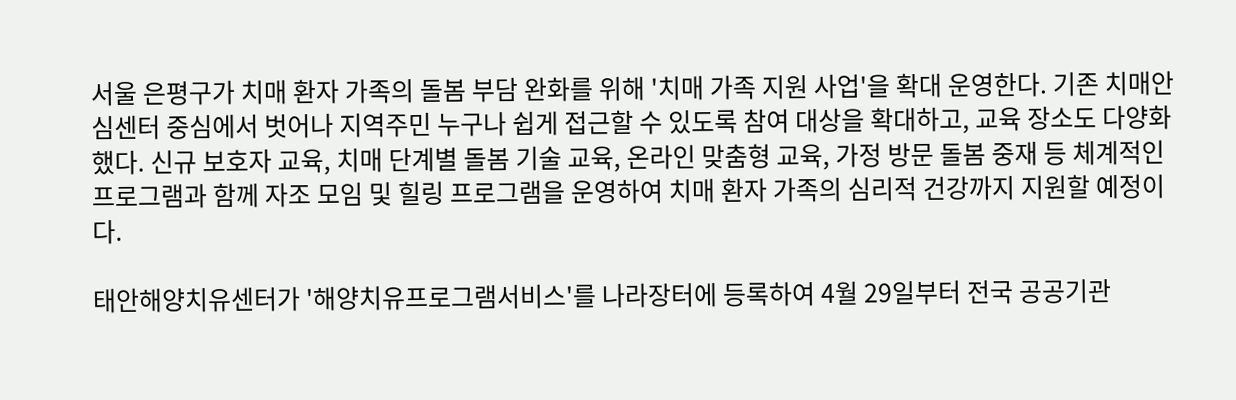서울 은평구가 치매 환자 가족의 돌봄 부담 완화를 위해 '치매 가족 지원 사업'을 확대 운영한다. 기존 치매안심센터 중심에서 벗어나 지역주민 누구나 쉽게 접근할 수 있도록 참여 대상을 확대하고, 교육 장소도 다양화했다. 신규 보호자 교육, 치매 단계별 돌봄 기술 교육, 온라인 맞춤형 교육, 가정 방문 돌봄 중재 등 체계적인 프로그램과 함께 자조 모임 및 힐링 프로그램을 운영하여 치매 환자 가족의 심리적 건강까지 지원할 예정이다.

태안해양치유센터가 '해양치유프로그램서비스'를 나라장터에 등록하여 4월 29일부터 전국 공공기관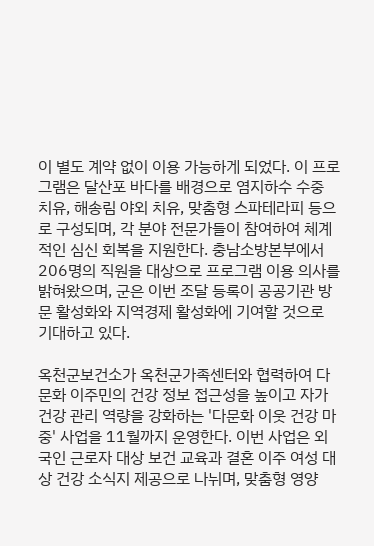이 별도 계약 없이 이용 가능하게 되었다. 이 프로그램은 달산포 바다를 배경으로 염지하수 수중 치유, 해송림 야외 치유, 맞춤형 스파테라피 등으로 구성되며, 각 분야 전문가들이 참여하여 체계적인 심신 회복을 지원한다. 충남소방본부에서 206명의 직원을 대상으로 프로그램 이용 의사를 밝혀왔으며, 군은 이번 조달 등록이 공공기관 방문 활성화와 지역경제 활성화에 기여할 것으로 기대하고 있다.

옥천군보건소가 옥천군가족센터와 협력하여 다문화 이주민의 건강 정보 접근성을 높이고 자가 건강 관리 역량을 강화하는 '다문화 이웃 건강 마중' 사업을 11월까지 운영한다. 이번 사업은 외국인 근로자 대상 보건 교육과 결혼 이주 여성 대상 건강 소식지 제공으로 나뉘며, 맞춤형 영양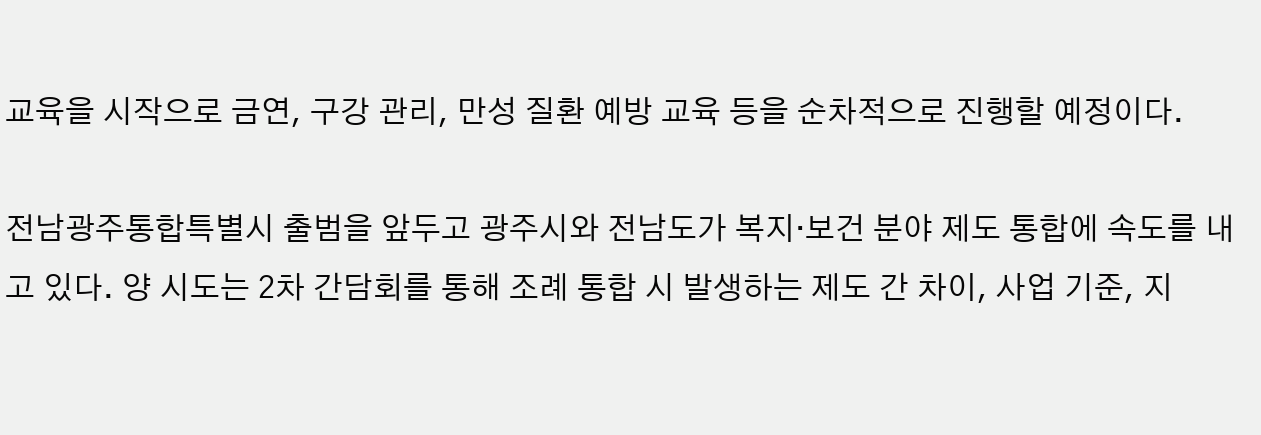교육을 시작으로 금연, 구강 관리, 만성 질환 예방 교육 등을 순차적으로 진행할 예정이다.

전남광주통합특별시 출범을 앞두고 광주시와 전남도가 복지·보건 분야 제도 통합에 속도를 내고 있다. 양 시도는 2차 간담회를 통해 조례 통합 시 발생하는 제도 간 차이, 사업 기준, 지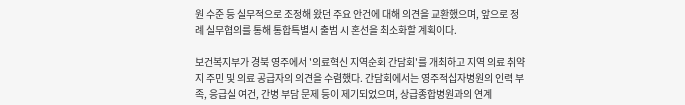원 수준 등 실무적으로 조정해 왔던 주요 안건에 대해 의견을 교환했으며, 앞으로 정례 실무협의를 통해 통합특별시 출범 시 혼선을 최소화할 계획이다.

보건복지부가 경북 영주에서 '의료혁신 지역순회 간담회'를 개최하고 지역 의료 취약지 주민 및 의료 공급자의 의견을 수렴했다. 간담회에서는 영주적십자병원의 인력 부족, 응급실 여건, 간병 부담 문제 등이 제기되었으며, 상급종합병원과의 연계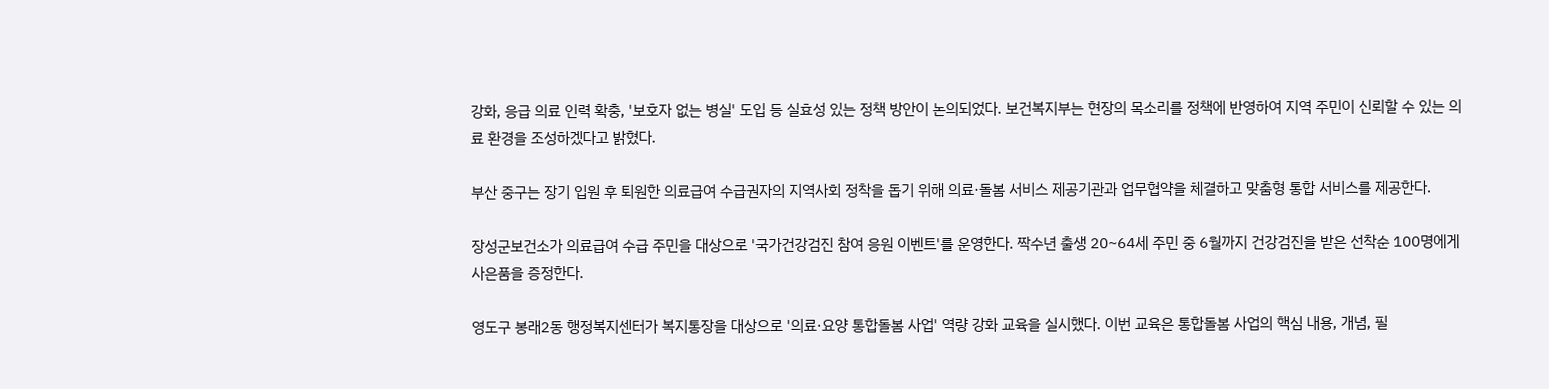강화, 응급 의료 인력 확충, '보호자 없는 병실' 도입 등 실효성 있는 정책 방안이 논의되었다. 보건복지부는 현장의 목소리를 정책에 반영하여 지역 주민이 신뢰할 수 있는 의료 환경을 조성하겠다고 밝혔다.

부산 중구는 장기 입원 후 퇴원한 의료급여 수급권자의 지역사회 정착을 돕기 위해 의료·돌봄 서비스 제공기관과 업무협약을 체결하고 맞춤형 통합 서비스를 제공한다.

장성군보건소가 의료급여 수급 주민을 대상으로 '국가건강검진 참여 응원 이벤트'를 운영한다. 짝수년 출생 20~64세 주민 중 6월까지 건강검진을 받은 선착순 100명에게 사은품을 증정한다.

영도구 봉래2동 행정복지센터가 복지통장을 대상으로 '의료·요양 통합돌봄 사업' 역량 강화 교육을 실시했다. 이번 교육은 통합돌봄 사업의 핵심 내용, 개념, 필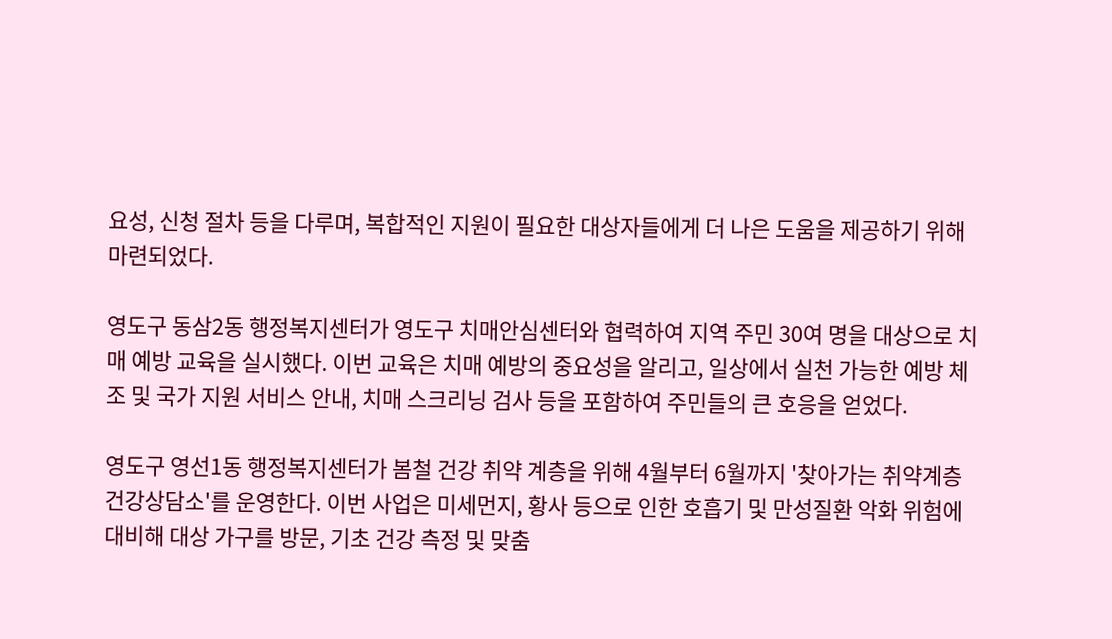요성, 신청 절차 등을 다루며, 복합적인 지원이 필요한 대상자들에게 더 나은 도움을 제공하기 위해 마련되었다.

영도구 동삼2동 행정복지센터가 영도구 치매안심센터와 협력하여 지역 주민 30여 명을 대상으로 치매 예방 교육을 실시했다. 이번 교육은 치매 예방의 중요성을 알리고, 일상에서 실천 가능한 예방 체조 및 국가 지원 서비스 안내, 치매 스크리닝 검사 등을 포함하여 주민들의 큰 호응을 얻었다.

영도구 영선1동 행정복지센터가 봄철 건강 취약 계층을 위해 4월부터 6월까지 '찾아가는 취약계층 건강상담소'를 운영한다. 이번 사업은 미세먼지, 황사 등으로 인한 호흡기 및 만성질환 악화 위험에 대비해 대상 가구를 방문, 기초 건강 측정 및 맞춤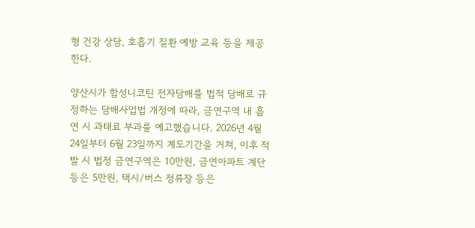형 건강 상담, 호흡기 질환 예방 교육 등을 제공한다.

양산시가 합성니코틴 전자담배를 법적 담배로 규정하는 담배사업법 개정에 따라, 금연구역 내 흡연 시 과태료 부과를 예고했습니다. 2026년 4월 24일부터 6월 23일까지 계도기간을 거쳐, 이후 적발 시 법정 금연구역은 10만원, 금연아파트 계단 등은 5만원, 택시/버스 정류장 등은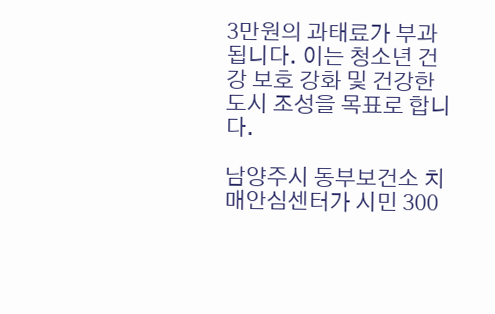3만원의 과태료가 부과됩니다. 이는 청소년 건강 보호 강화 및 건강한 도시 조성을 목표로 합니다.

남양주시 동부보건소 치매안심센터가 시민 300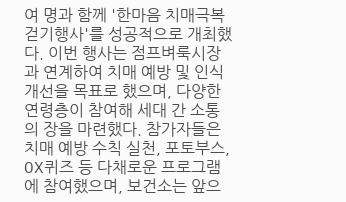여 명과 함께 '한마음 치매극복 걷기행사'를 성공적으로 개최했다. 이번 행사는 점프벼룩시장과 연계하여 치매 예방 및 인식 개선을 목표로 했으며, 다양한 연령층이 참여해 세대 간 소통의 장을 마련했다. 참가자들은 치매 예방 수칙 실천, 포토부스, OX퀴즈 등 다채로운 프로그램에 참여했으며, 보건소는 앞으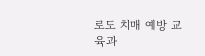로도 치매 예방 교육과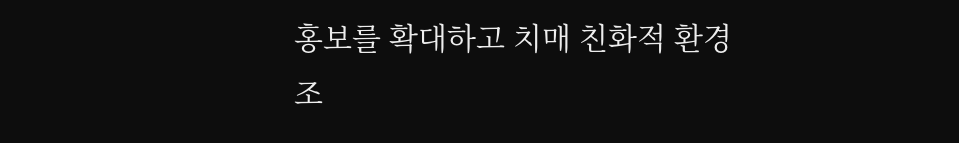홍보를 확대하고 치매 친화적 환경 조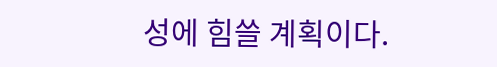성에 힘쓸 계획이다.